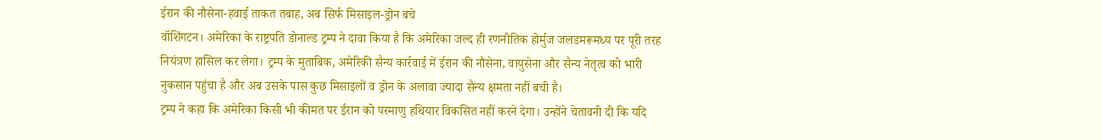ईरान की नौसेना-हवाई ताकत तबाह, अब सिर्फ मिसाइल-ड्रोन बचे
वॉशिंगटन। अमेरिका के राष्ट्रपति डोनाल्ड ट्रम्प ने दावा किया है कि अमेरिका जल्द ही रणनीतिक होर्मुज जलडमरूमध्य पर पूरी तरह नियंत्रण हासिल कर लेगा। ट्रम्प के मुताबिक, अमेरिकी सैन्य कार्रवाई में ईरान की नौसेना, वायुसेना और सैन्य नेतृत्व को भारी नुकसान पहुंचा है और अब उसके पास कुछ मिसाइलों व ड्रोन के अलावा ज्यादा सैन्य क्षमता नहीं बची है।
ट्रम्प ने कहा कि अमेरिका किसी भी कीमत पर ईरान को परमाणु हथियार विकसित नहीं करने देगा। उन्होंने चेतावनी दी कि यदि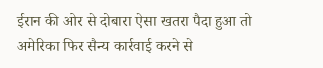ईरान की ओर से दोबारा ऐसा खतरा पैदा हुआ तो अमेरिका फिर सैन्य कार्रवाई करने से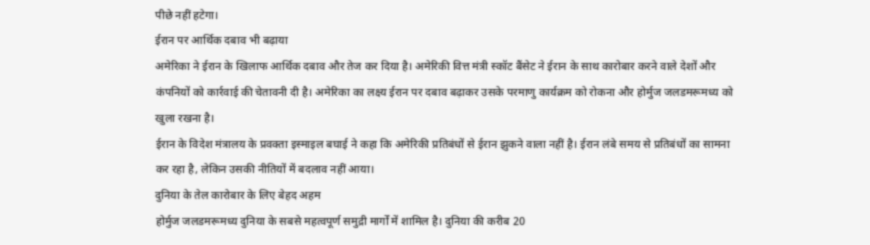पीछे नहीं हटेगा।
ईरान पर आर्थिक दबाव भी बढ़ाया
अमेरिका ने ईरान के खिलाफ आर्थिक दबाव और तेज कर दिया है। अमेरिकी वित्त मंत्री स्कॉट बैंसेट ने ईरान के साथ कारोबार करने वाले देशों और कंपनियों को कार्रवाई की चेतावनी दी है। अमेरिका का लक्ष्य ईरान पर दबाव बढ़ाकर उसके परमाणु कार्यक्रम को रोकना और होर्मुज जलडमरूमध्य को खुला रखना है।
ईरान के विदेश मंत्रालय के प्रवक्ता इस्माइल बघाई ने कहा कि अमेरिकी प्रतिबंधों से ईरान झुकने वाला नहीं है। ईरान लंबे समय से प्रतिबंधों का सामना कर रहा है, लेकिन उसकी नीतियों में बदलाव नहीं आया।
दुनिया के तेल कारोबार के लिए बेहद अहम
होर्मुज जलडमरूमध्य दुनिया के सबसे महत्वपूर्ण समुद्री मार्गों में शामिल है। दुनिया की करीब 20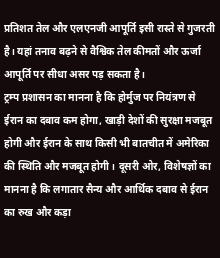प्रतिशत तेल और एलएनजी आपूर्ति इसी रास्ते से गुजरती है। यहां तनाव बढ़ने से वैश्विक तेल कीमतों और ऊर्जा आपूर्ति पर सीधा असर पड़ सकता है।
ट्रम्प प्रशासन का मानना है कि होर्मुज पर नियंत्रण से ईरान का दबाव कम होगा, खाड़ी देशों की सुरक्षा मजबूत होगी और ईरान के साथ किसी भी बातचीत में अमेरिका की स्थिति और मजबूत होगी। दूसरी ओर, विशेषज्ञों का मानना है कि लगातार सैन्य और आर्थिक दबाव से ईरान का रुख और कड़ा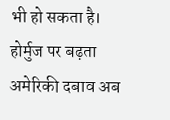भी हो सकता है।
होर्मुज पर बढ़ता अमेरिकी दबाव अब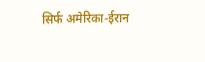सिर्फ अमेरिका-ईरान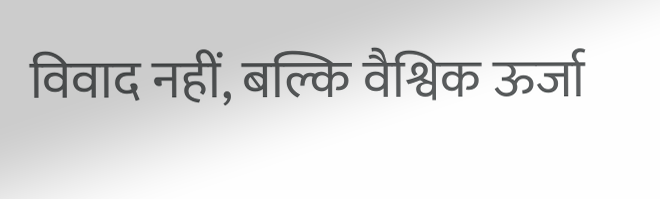विवाद नहीं, बल्कि वैश्विक ऊर्जा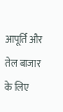आपूर्ति और तेल बाजार के लिए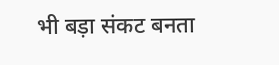भी बड़ा संकट बनता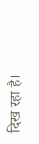दिख रहा है।